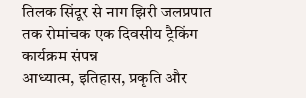तिलक सिंदूर से नाग झिरी जलप्रपात तक रोमांचक एक दिवसीय ट्रैकिंग कार्यक्रम संपन्न
आध्यात्म, इतिहास, प्रकृति और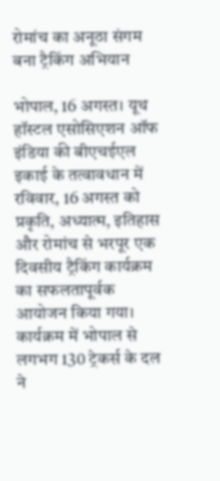रोमांच का अनूठा संगम बना ट्रैकिंग अभियान

भोपाल, 16 अगस्त। यूथ हॉस्टल एसोसिएशन ऑफ इंडिया की बीएचईएल इकाई के तत्वावधान में रविवार, 16 अगस्त को प्रकृति, अध्यात्म, इतिहास और रोमांच से भरपूर एक दिवसीय ट्रैकिंग कार्यक्रम का सफलतापूर्वक आयोजन किया गया। कार्यक्रम में भोपाल से लगभग 130 ट्रेकर्स के दल ने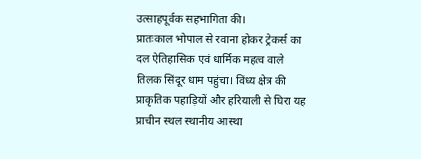उत्साहपूर्वक सहभागिता की।
प्रातःकाल भोपाल से रवाना होकर ट्रेकर्स का दल ऐतिहासिक एवं धार्मिक महत्व वाले तिलक सिंदूर धाम पहुंचा। विंध्य क्षेत्र की प्राकृतिक पहाड़ियों और हरियाली से घिरा यह प्राचीन स्थल स्थानीय आस्था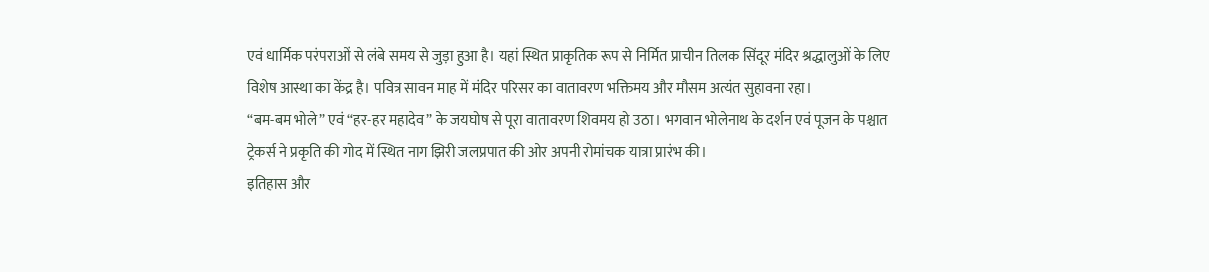एवं धार्मिक परंपराओं से लंबे समय से जुड़ा हुआ है। यहां स्थित प्राकृतिक रूप से निर्मित प्राचीन तिलक सिंदूर मंदिर श्रद्धालुओं के लिए विशेष आस्था का केंद्र है। पवित्र सावन माह में मंदिर परिसर का वातावरण भक्तिमय और मौसम अत्यंत सुहावना रहा।
“बम-बम भोले” एवं “हर-हर महादेव” के जयघोष से पूरा वातावरण शिवमय हो उठा। भगवान भोलेनाथ के दर्शन एवं पूजन के पश्चात ट्रेकर्स ने प्रकृति की गोद में स्थित नाग झिरी जलप्रपात की ओर अपनी रोमांचक यात्रा प्रारंभ की।
इतिहास और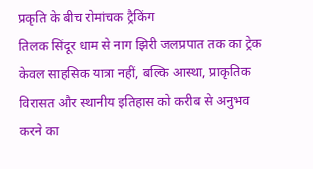प्रकृति के बीच रोमांचक ट्रैकिंग
तिलक सिंदूर धाम से नाग झिरी जलप्रपात तक का ट्रेक केवल साहसिक यात्रा नहीं, बल्कि आस्था, प्राकृतिक विरासत और स्थानीय इतिहास को करीब से अनुभव करने का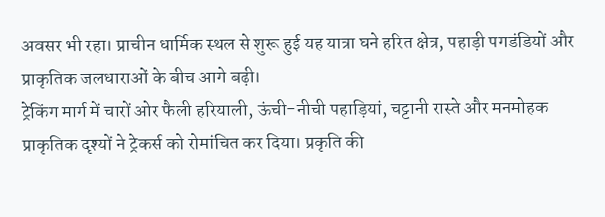अवसर भी रहा। प्राचीन धार्मिक स्थल से शुरू हुई यह यात्रा घने हरित क्षेत्र, पहाड़ी पगडंडियों और प्राकृतिक जलधाराओं के बीच आगे बढ़ी।
ट्रेकिंग मार्ग में चारों ओर फैली हरियाली, ऊंची-नीची पहाड़ियां, चट्टानी रास्ते और मनमोहक प्राकृतिक दृश्यों ने ट्रेकर्स को रोमांचित कर दिया। प्रकृति की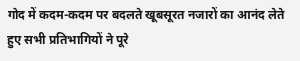गोद में कदम-कदम पर बदलते खूबसूरत नजारों का आनंद लेते हुए सभी प्रतिभागियों ने पूरे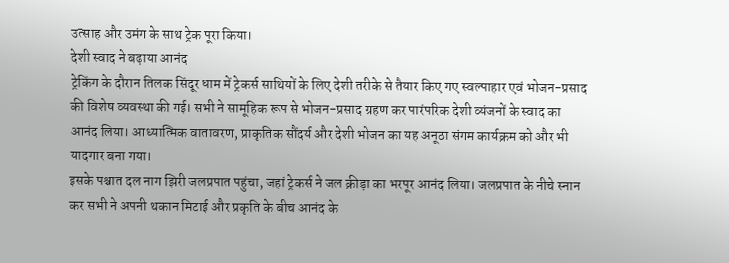उत्साह और उमंग के साथ ट्रेक पूरा किया।
देशी स्वाद ने बढ़ाया आनंद
ट्रेकिंग के दौरान तिलक सिंदूर धाम में ट्रेकर्स साथियों के लिए देशी तरीके से तैयार किए गए स्वल्पाहार एवं भोजन-प्रसाद की विशेष व्यवस्था की गई। सभी ने सामूहिक रूप से भोजन-प्रसाद ग्रहण कर पारंपरिक देशी व्यंजनों के स्वाद का आनंद लिया। आध्यात्मिक वातावरण, प्राकृतिक सौंदर्य और देशी भोजन का यह अनूठा संगम कार्यक्रम को और भी यादगार बना गया।
इसके पश्चात दल नाग झिरी जलप्रपात पहुंचा, जहां ट्रेकर्स ने जल क्रीड़ा का भरपूर आनंद लिया। जलप्रपात के नीचे स्नान कर सभी ने अपनी थकान मिटाई और प्रकृति के बीच आनंद के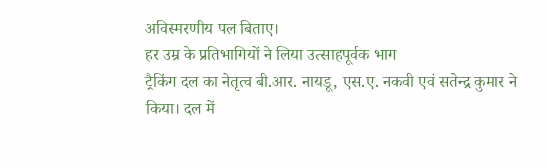अविस्मरणीय पल बिताए।
हर उम्र के प्रतिभागियों ने लिया उत्साहपूर्वक भाग
ट्रैकिंग दल का नेतृत्व बी.आर. नायडू, एस.ए. नकवी एवं सतेन्द्र कुमार ने किया। दल में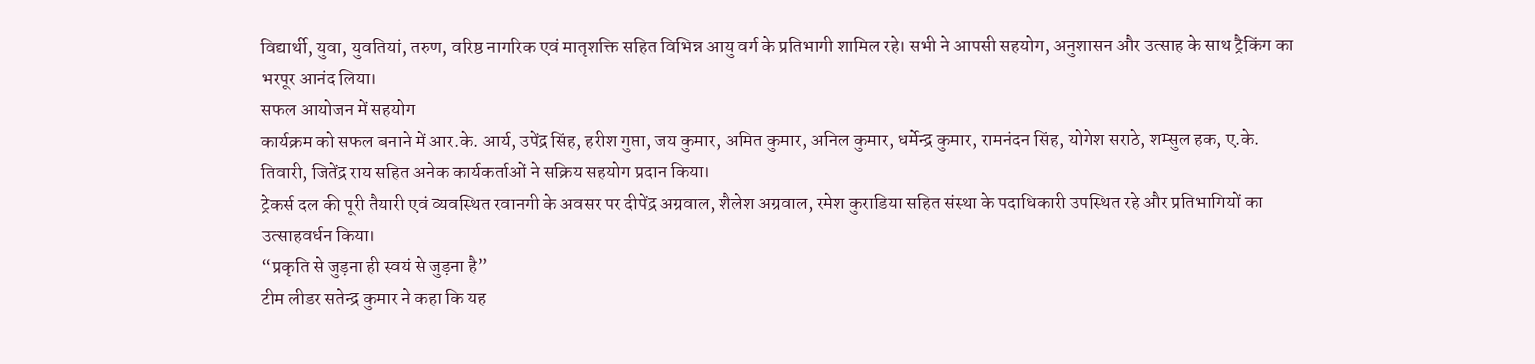विद्यार्थी, युवा, युवतियां, तरुण, वरिष्ठ नागरिक एवं मातृशक्ति सहित विभिन्न आयु वर्ग के प्रतिभागी शामिल रहे। सभी ने आपसी सहयोग, अनुशासन और उत्साह के साथ ट्रैकिंग का भरपूर आनंद लिया।
सफल आयोजन में सहयोग
कार्यक्रम को सफल बनाने में आर.के. आर्य, उपेंद्र सिंह, हरीश गुप्ता, जय कुमार, अमित कुमार, अनिल कुमार, धर्मेन्द्र कुमार, रामनंदन सिंह, योगेश सराठे, शम्सुल हक, ए.के. तिवारी, जितेंद्र राय सहित अनेक कार्यकर्ताओं ने सक्रिय सहयोग प्रदान किया।
ट्रेकर्स दल की पूरी तैयारी एवं व्यवस्थित रवानगी के अवसर पर दीपेंद्र अग्रवाल, शैलेश अग्रवाल, रमेश कुराडिया सहित संस्था के पदाधिकारी उपस्थित रहे और प्रतिभागियों का उत्साहवर्धन किया।
“प्रकृति से जुड़ना ही स्वयं से जुड़ना है”
टीम लीडर सतेन्द्र कुमार ने कहा कि यह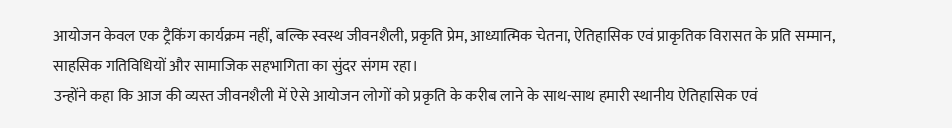आयोजन केवल एक ट्रैकिंग कार्यक्रम नहीं, बल्कि स्वस्थ जीवनशैली, प्रकृति प्रेम, आध्यात्मिक चेतना, ऐतिहासिक एवं प्राकृतिक विरासत के प्रति सम्मान, साहसिक गतिविधियों और सामाजिक सहभागिता का सुंदर संगम रहा।
उन्होंने कहा कि आज की व्यस्त जीवनशैली में ऐसे आयोजन लोगों को प्रकृति के करीब लाने के साथ-साथ हमारी स्थानीय ऐतिहासिक एवं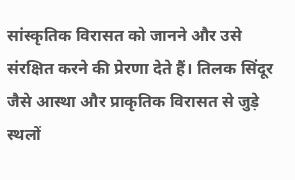सांस्कृतिक विरासत को जानने और उसे संरक्षित करने की प्रेरणा देते हैं। तिलक सिंदूर जैसे आस्था और प्राकृतिक विरासत से जुड़े स्थलों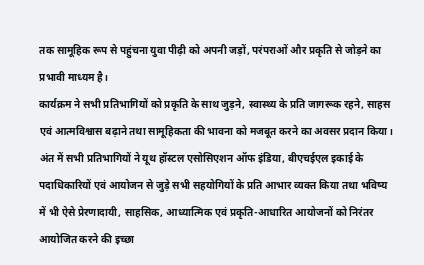तक सामूहिक रूप से पहुंचना युवा पीढ़ी को अपनी जड़ों, परंपराओं और प्रकृति से जोड़ने का प्रभावी माध्यम है।
कार्यक्रम ने सभी प्रतिभागियों को प्रकृति के साथ जुड़ने, स्वास्थ्य के प्रति जागरूक रहने, साहस एवं आत्मविश्वास बढ़ाने तथा सामूहिकता की भावना को मजबूत करने का अवसर प्रदान किया।
अंत में सभी प्रतिभागियों ने यूथ हॉस्टल एसोसिएशन ऑफ इंडिया, बीएचईएल इकाई के पदाधिकारियों एवं आयोजन से जुड़े सभी सहयोगियों के प्रति आभार व्यक्त किया तथा भविष्य में भी ऐसे प्रेरणादायी, साहसिक, आध्यात्मिक एवं प्रकृति-आधारित आयोजनों को निरंतर आयोजित करने की इच्छा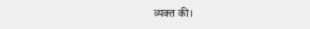व्यक्त की।